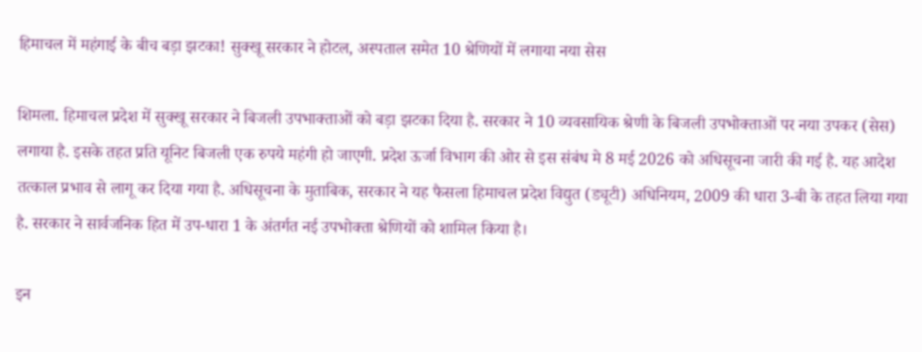हिमाचल में महंगाई के बीच बड़ा झटका! सुक्खू सरकार ने होटल, अस्पताल समेत 10 श्रेणियों में लगाया नया सेस

शिमला. हिमाचल प्रदेश में सुक्खू सरकार ने बिजली उपभाक्ताओं को बड़ा झटका दिया है. सरकार ने 10 व्यवसायिक श्रेणी के बिजली उपभोक्ताओं पर नया उपकर (सेस) लगाया है. इसके तहत प्रति यूनिट बिजली एक रुपये महंगी हो जाएगी. प्रदेश ऊर्जा विभाग की ओर से इस संबंध मे 8 मई 2026 को अधिसूचना जारी की गई है. यह आदेश तत्काल प्रभाव से लागू कर दिया गया है. अधिसूचना के मुताबिक, सरकार ने यह फैसला हिमाचल प्रदेश विद्युत (ड्यूटी) अधिनियम, 2009 की धारा 3-बी के तहत लिया गया है. सरकार ने सार्वजनिक हित में उप-धारा 1 के अंतर्गत नई उपभोक्ता श्रेणियों को शामिल किया है।

इन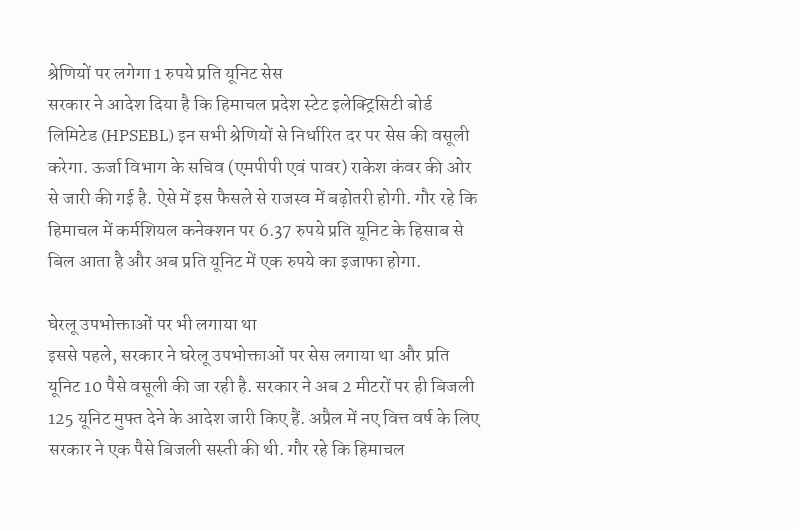श्रेणियों पर लगेगा 1 रुपये प्रति यूनिट सेस
सरकार ने आदेश दिया है कि हिमाचल प्रदेश स्टेट इलेक्ट्रिसिटी बोर्ड लिमिटेड (HPSEBL) इन सभी श्रेणियों से निर्धारित दर पर सेस की वसूली करेगा. ऊर्जा विभाग के सचिव (एमपीपी एवं पावर) राकेश कंवर की ओर से जारी की गई है. ऐसे में इस फैसले से राजस्व में बढ़ोतरी होगी. गौर रहे कि हिमाचल में कर्मशियल कनेक्शन पर 6.37 रुपये प्रति यूनिट के हिसाब से बिल आता है और अब प्रति यूनिट में एक रुपये का इजाफा होगा.

घेरलू उपभोक्ताओं पर भी लगाया था
इससे पहले, सरकार ने घरेलू उपभोक्ताओं पर सेस लगाया था और प्रति यूनिट 10 पैसे वसूली की जा रही है. सरकार ने अब 2 मीटरों पर ही बिजली 125 यूनिट मुफ्त देने के आदेश जारी किए हैं. अप्रैल में नए वित्त वर्ष के लिए सरकार ने एक पैसे बिजली सस्ती की थी. गौर रहे कि हिमाचल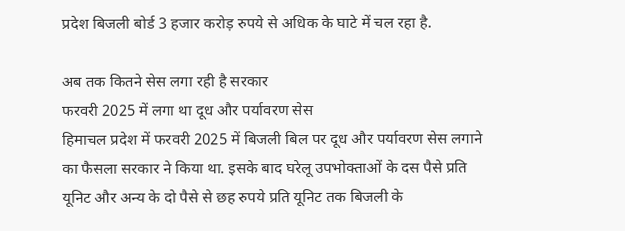प्रदेश बिजली बोर्ड 3 हजार करोड़ रुपये से अधिक के घाटे में चल रहा है.

अब तक कितने सेस लगा रही है सरकार
फरवरी 2025 में लगा था दूध और पर्यावरण सेस
हिमाचल प्रदेश में फरवरी 2025 में बिजली बिल पर दूध और पर्यावरण सेस लगाने का फैसला सरकार ने किया था. इसके बाद घरेलू उपभोक्ताओं के दस पैसे प्रति यूनिट और अन्य के दो पैसे से छह रुपये प्रति यूनिट तक बिजली के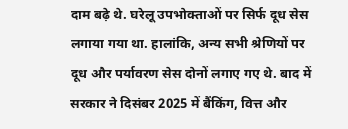दाम बढ़े थे. घरेलू उपभोक्ताओं पर सिर्फ दूध सेस लगाया गया था. हालांकि, अन्य सभी श्रेणियों पर दूध और पर्यावरण सेस दोनों लगाए गए थे. बाद में सरकार ने दिसंबर 2025 में बैंकिंग, वित्त और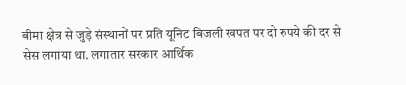बीमा क्षेत्र से जुड़े संस्थानों पर प्रति यूनिट बिजली खपत पर दो रुपये की दर से सेस लगाया था. लगातार सरकार आर्थिक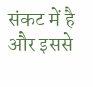संकट में है और इससे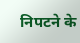निपटने के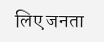लिए जनता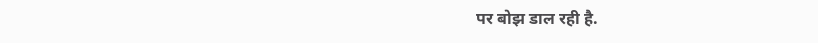पर बोझ डाल रही है.